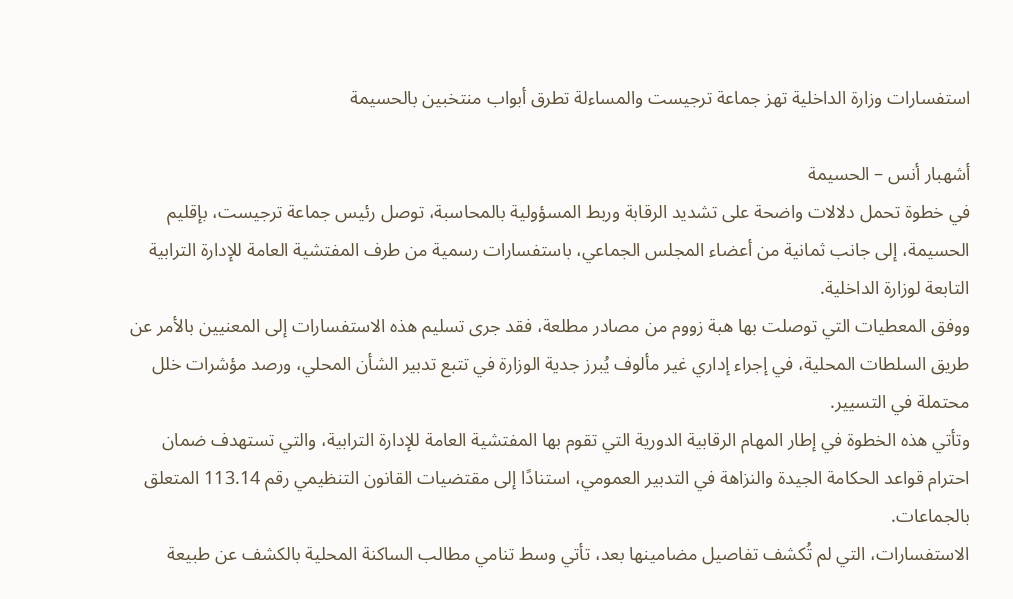استفسارات وزارة الداخلية تهز جماعة ترجيست والمساءلة تطرق أبواب منتخبين بالحسيمة

أشهبار أنس – الحسيمة
في خطوة تحمل دلالات واضحة على تشديد الرقابة وربط المسؤولية بالمحاسبة، توصل رئيس جماعة ترجيست، بإقليم الحسيمة، إلى جانب ثمانية من أعضاء المجلس الجماعي، باستفسارات رسمية من طرف المفتشية العامة للإدارة الترابية التابعة لوزارة الداخلية.
ووفق المعطيات التي توصلت بها هبة زووم من مصادر مطلعة، فقد جرى تسليم هذه الاستفسارات إلى المعنيين بالأمر عن طريق السلطات المحلية، في إجراء إداري غير مألوف يُبرز جدية الوزارة في تتبع تدبير الشأن المحلي، ورصد مؤشرات خلل محتملة في التسيير.
وتأتي هذه الخطوة في إطار المهام الرقابية الدورية التي تقوم بها المفتشية العامة للإدارة الترابية، والتي تستهدف ضمان احترام قواعد الحكامة الجيدة والنزاهة في التدبير العمومي، استنادًا إلى مقتضيات القانون التنظيمي رقم 113.14 المتعلق بالجماعات.
الاستفسارات، التي لم تُكشف تفاصيل مضامينها بعد، تأتي وسط تنامي مطالب الساكنة المحلية بالكشف عن طبيعة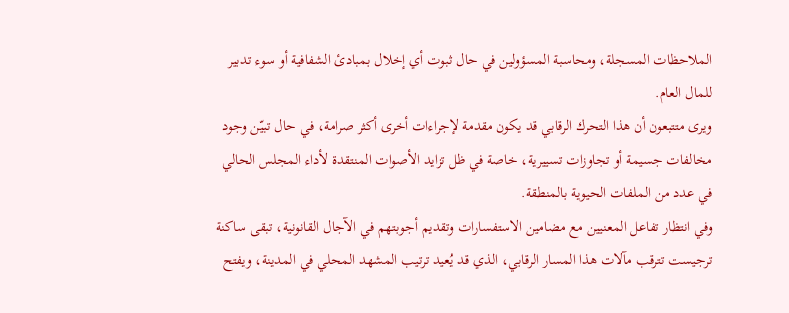الملاحظات المسجلة، ومحاسبة المسؤولين في حال ثبوت أي إخلال بمبادئ الشفافية أو سوء تدبير للمال العام.
ويرى متتبعون أن هذا التحرك الرقابي قد يكون مقدمة لإجراءات أخرى أكثر صرامة، في حال تبيّن وجود مخالفات جسيمة أو تجاوزات تسييرية، خاصة في ظل تزايد الأصوات المنتقدة لأداء المجلس الحالي في عدد من الملفات الحيوية بالمنطقة.
وفي انتظار تفاعل المعنيين مع مضامين الاستفسارات وتقديم أجوبتهم في الآجال القانونية، تبقى ساكنة ترجيست تترقب مآلات هذا المسار الرقابي، الذي قد يُعيد ترتيب المشهد المحلي في المدينة، ويفتح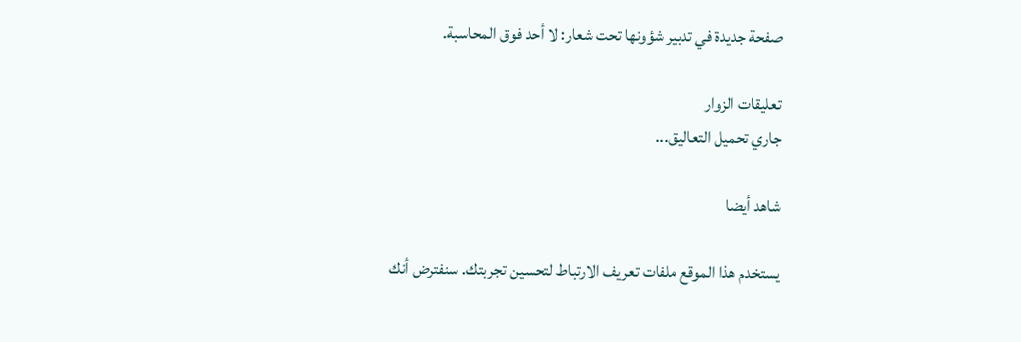صفحة جديدة في تدبير شؤونها تحت شعار: لا أحد فوق المحاسبة.

تعليقات الزوار
جاري تحميل التعاليق...

شاهد أيضا

يستخدم هذا الموقع ملفات تعريف الارتباط لتحسين تجربتك. سنفترض أنك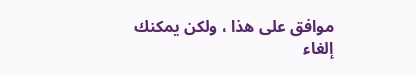موافق على هذا ، ولكن يمكنك إلغاء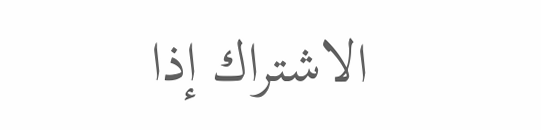الاشتراك إذا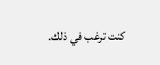كنت ترغب في ذلك.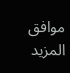موافق المزيد